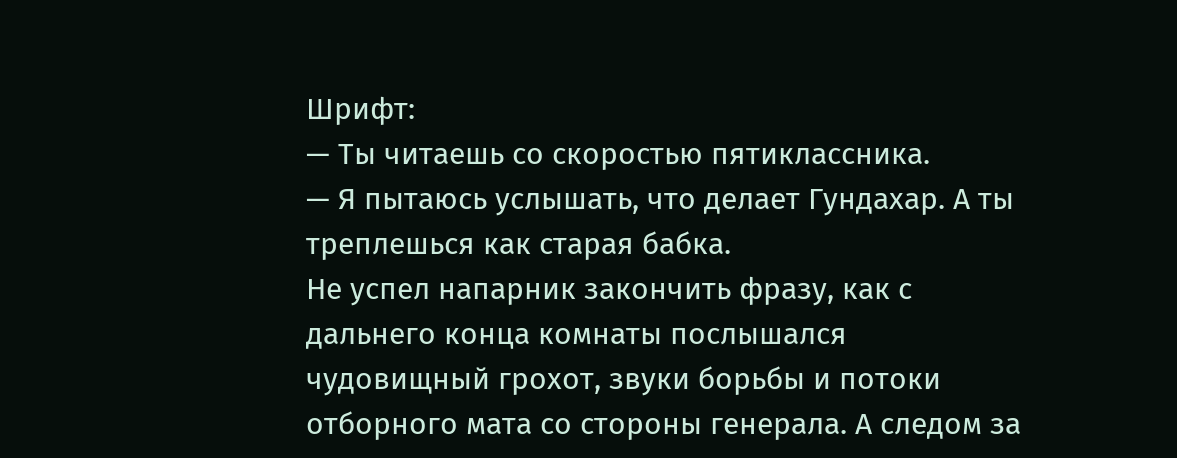Шрифт:
— Ты читаешь со скоростью пятиклассника.
— Я пытаюсь услышать, что делает Гундахар. А ты треплешься как старая бабка.
Не успел напарник закончить фразу, как с дальнего конца комнаты послышался чудовищный грохот, звуки борьбы и потоки отборного мата со стороны генерала. А следом за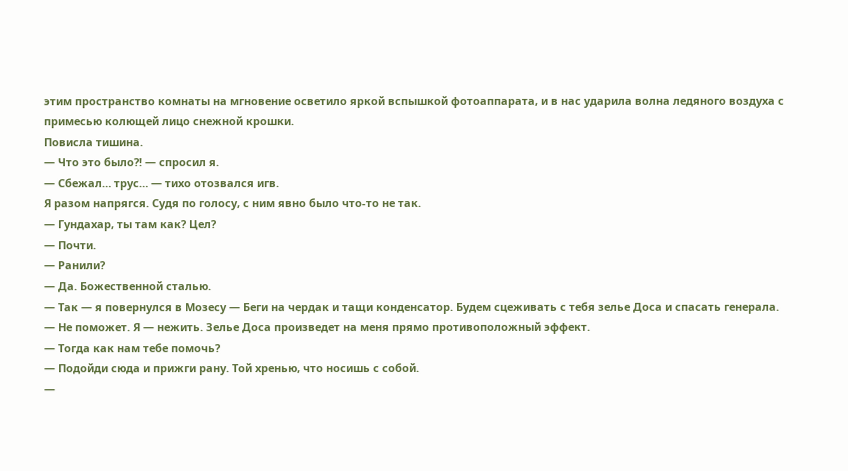этим пространство комнаты на мгновение осветило яркой вспышкой фотоаппарата, и в нас ударила волна ледяного воздуха с примесью колющей лицо снежной крошки.
Повисла тишина.
— Что это было?! — спросил я.
— Сбежал… трус… — тихо отозвался игв.
Я разом напрягся. Судя по голосу, с ним явно было что-то не так.
— Гундахар, ты там как? Цел?
— Почти.
— Ранили?
— Да. Божественной сталью.
— Так — я повернулся в Мозесу — Беги на чердак и тащи конденсатор. Будем сцеживать с тебя зелье Доса и спасать генерала.
— Не поможет. Я — нежить. Зелье Доса произведет на меня прямо противоположный эффект.
— Тогда как нам тебе помочь?
— Подойди сюда и прижги рану. Той хренью, что носишь с собой.
—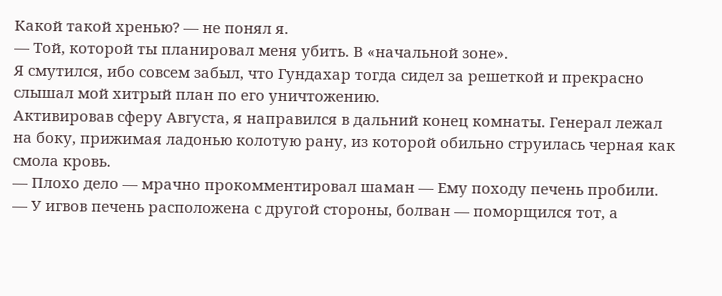Какой такой хренью? — не понял я.
— Той, которой ты планировал меня убить. В «начальной зоне».
Я смутился, ибо совсем забыл, что Гундахар тогда сидел за решеткой и прекрасно слышал мой хитрый план по его уничтожению.
Активировав сферу Августа, я направился в дальний конец комнаты. Генерал лежал на боку, прижимая ладонью колотую рану, из которой обильно струилась черная как смола кровь.
— Плохо дело — мрачно прокомментировал шаман — Ему походу печень пробили.
— У игвов печень расположена с другой стороны, болван — поморщился тот, а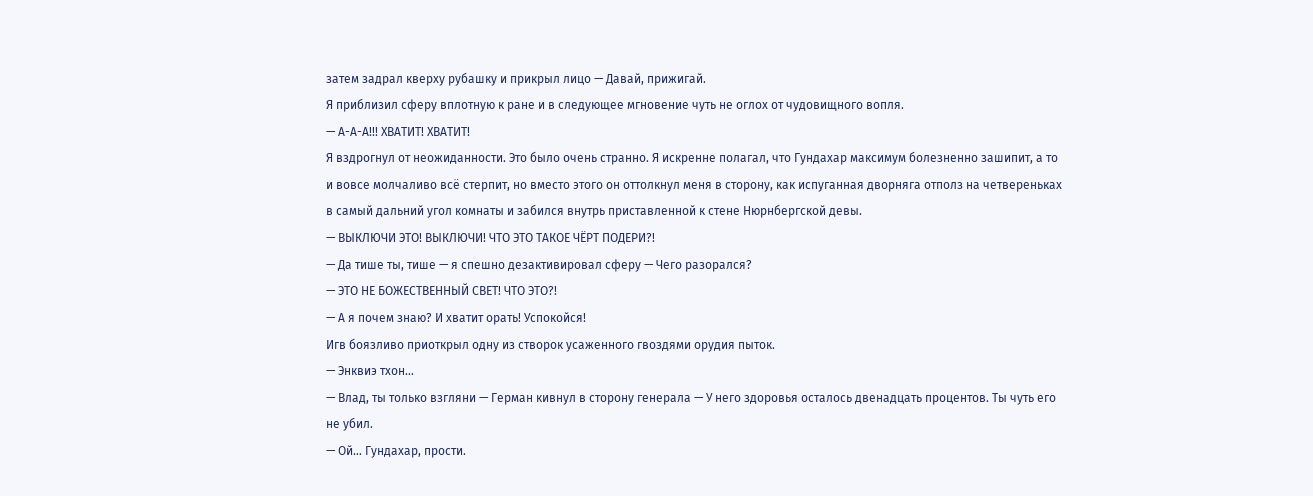затем задрал кверху рубашку и прикрыл лицо — Давай, прижигай.
Я приблизил сферу вплотную к ране и в следующее мгновение чуть не оглох от чудовищного вопля.
— А-А-А!!! ХВАТИТ! ХВАТИТ!
Я вздрогнул от неожиданности. Это было очень странно. Я искренне полагал, что Гундахар максимум болезненно зашипит, а то и вовсе молчаливо всё стерпит, но вместо этого он оттолкнул меня в сторону, как испуганная дворняга отполз на четвереньках в самый дальний угол комнаты и забился внутрь приставленной к стене Нюрнбергской девы.
— ВЫКЛЮЧИ ЭТО! ВЫКЛЮЧИ! ЧТО ЭТО ТАКОЕ ЧЁРТ ПОДЕРИ?!
— Да тише ты, тише — я спешно дезактивировал сферу — Чего разорался?
— ЭТО НЕ БОЖЕСТВЕННЫЙ СВЕТ! ЧТО ЭТО?!
— А я почем знаю? И хватит орать! Успокойся!
Игв боязливо приоткрыл одну из створок усаженного гвоздями орудия пыток.
— Энквиэ тхон…
— Влад, ты только взгляни — Герман кивнул в сторону генерала — У него здоровья осталось двенадцать процентов. Ты чуть его не убил.
— Ой… Гундахар, прости.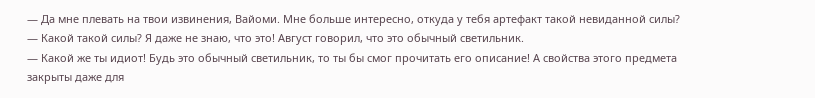— Да мне плевать на твои извинения, Вайоми. Мне больше интересно, откуда у тебя артефакт такой невиданной силы?
— Какой такой силы? Я даже не знаю, что это! Август говорил, что это обычный светильник.
— Какой же ты идиот! Будь это обычный светильник, то ты бы смог прочитать его описание! А свойства этого предмета закрыты даже для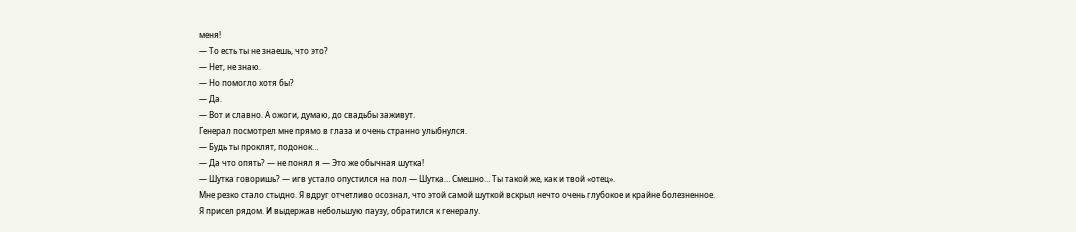меня!
— То есть ты не знаешь, что это?
— Нет, не знаю.
— Но помогло хотя бы?
— Да.
— Вот и славно. А ожоги, думаю, до свадьбы заживут.
Генерал посмотрел мне прямо в глаза и очень странно улыбнулся.
— Будь ты проклят, подонок…
— Да что опять? — не понял я — Это же обычная шутка!
— Шутка говоришь? — игв устало опустился на пол — Шутка… Смешно… Ты такой же, как и твой «отец».
Мне резко стало стыдно. Я вдруг отчетливо осознал, что этой самой шуткой вскрыл нечто очень глубокое и крайне болезненное.
Я присел рядом. И выдержав небольшую паузу, обратился к генералу.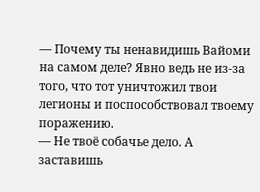— Почему ты ненавидишь Вайоми на самом деле? Явно ведь не из-за того, что тот уничтожил твои легионы и поспособствовал твоему поражению.
— Не твоё собачье дело. А заставишь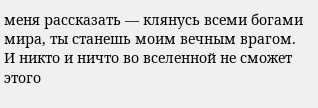меня рассказать — клянусь всеми богами мира, ты станешь моим вечным врагом. И никто и ничто во вселенной не сможет этого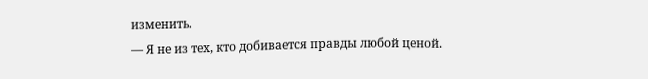изменить.
— Я не из тех, кто добивается правды любой ценой.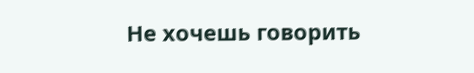Не хочешь говорить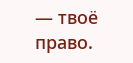— твоё право.